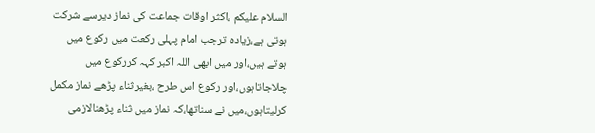السلام علیکم ،اکثر اوقات جماعت کی نماز دیرسے شرکت ہوتی ہے،زیادہ ترجب امام پہلی رکعت میں رکوع میں ہوتے ہیں،اور میں ابھی اللہ اکبر کہہ کررکوع میں چلاجاتاہوں،اور رکوع اس طرح ،بغیرثناء پڑھے نماز مکمل کرلیتاہوں،میں نے سناتھا،کہ نماز میں ثناء پڑھنالازمی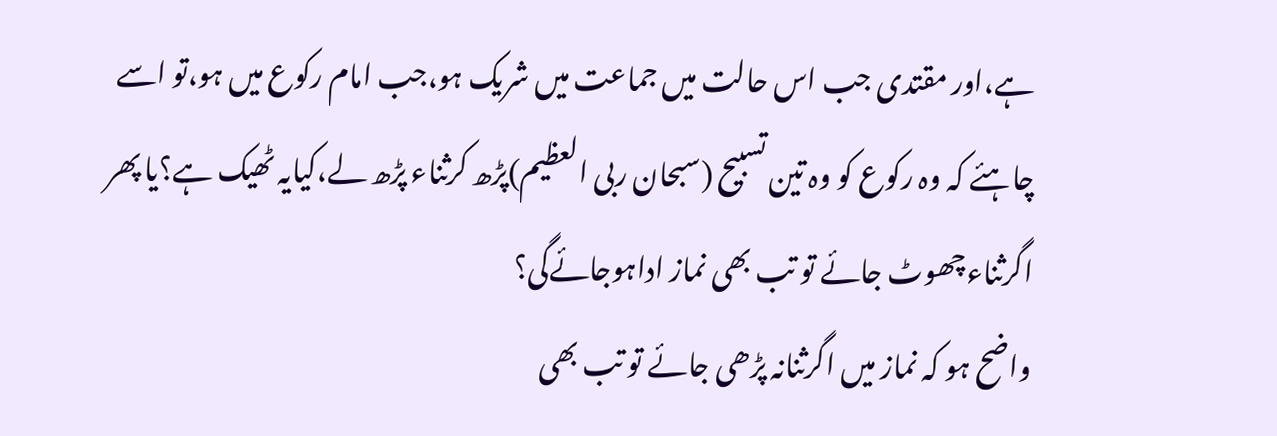ہے،اور مقتدی جب اس حالت میں جماعت میں شریک ہو،جب امام رکوع میں ہو،تو اسے چاہئے کہ وہ رکوع کو وہ تین تسبیح (سبحان ربی العظیم)پڑھ کرثناء پڑھ لے،کیایہ ٹھیک ہے؟یا پھر اگرثناءچھوٹ جائے تو تب بھی نماز اداہوجائےگی؟
واضح ہو کہ نماز میں اگرثنانہ پڑھی جائے تو تب بھی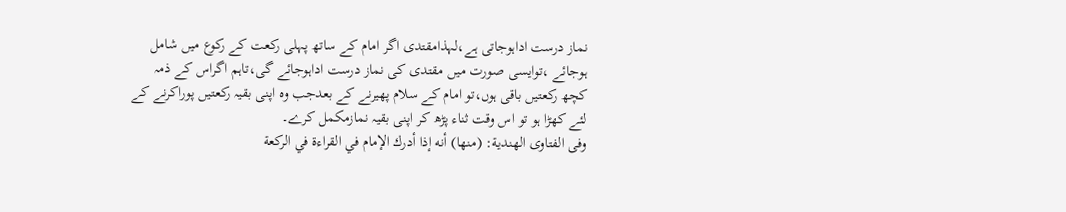نماز درست اداہوجاتی ہے،لہذامقتدی اگر امام کے ساتھ پہلی رکعت کے رکوع میں شامل ہوجائے ،توایسی صورت میں مقتدی کی نماز درست اداہوجائے گی،تاہم اگراس کے ذمہ کچھ رکعتیں باقی ہوں،تو امام کے سلام پھیرنے کے بعدجب وہ اپنی بقیہ رکعتیں پوراکرنے کے لئے کھڑا ہو تو اس وقت ثناء پڑھ کر اپنی بقیہ نمازمکمل کرے۔
وفى الفتاوى الهندية: (منها) أنه إذا أدرك الإمام في القراءة في الركعة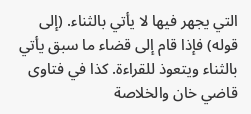التي يجهر فيها لا يأتي بالثناء. (إلی قوله) فإذا قام إلى قضاء ما سبق يأتي بالثناء ويتعوذ للقراءة. كذا في فتاوى قاضي خان والخلاصة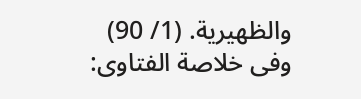والظهيرية. (1/ 90)
وفى خلاصة الفتاوى: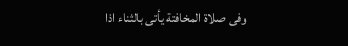وفى صلاة المخافتة یأتی بالثناء اذا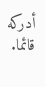أدركه قائما.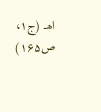اھـ (ج۱، ص۱۶۵)